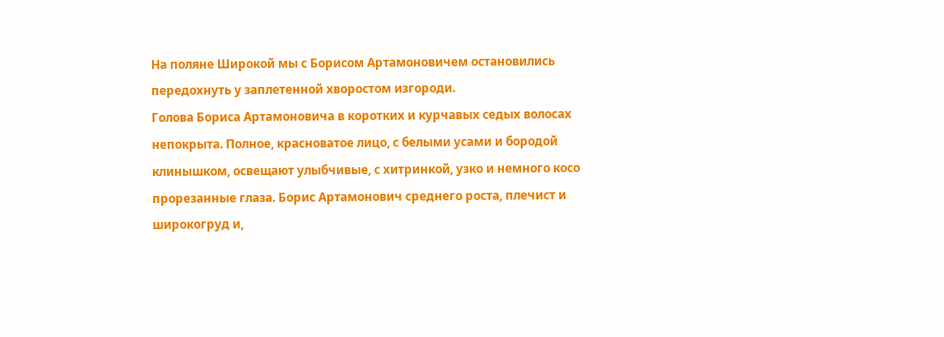На поляне Широкой мы с Борисом Артамоновичем остановились передохнуть у заплетенной хворостом изгороди.
Голова Бориса Артамоновича в коротких и курчавых седых волосах непокрыта. Полное, красноватое лицо, с белыми усами и бородой клинышком, освещают улыбчивые, с хитринкой, узко и немного косо прорезанные глаза. Борис Артамонович среднего роста, плечист и широкогруд и,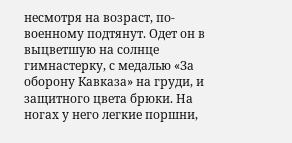несмотря на возраст, по-военному подтянут. Одет он в выцветшую на солнце гимнастерку, с медалью «За оборону Кавказа» на груди, и защитного цвета брюки. На ногах у него легкие поршни,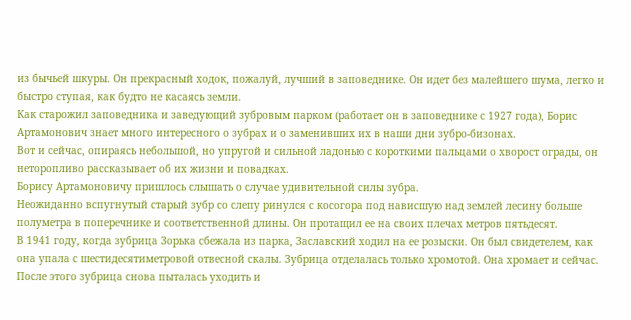из бычьей шкуры. Он прекрасный ходок, пожалуй, лучший в заповеднике. Он идет без малейшего шума, легко и быстро ступая, как будто не касаясь земли.
Как старожил заповедника и заведующий зубровым парком (работает он в заповеднике с 1927 года), Борис Артамонович знает много интересного о зубрах и о заменивших их в наши дни зубро-бизонах.
Вот и сейчас, опираясь небольшой, но упругой и сильной ладонью с короткими пальцами о хворост ограды, он неторопливо рассказывает об их жизни и повадках.
Борису Артамоновичу пришлось слышать о случае удивительной силы зубра.
Неожиданно вспугнутый старый зубр со слепу ринулся с косогора под нависшую над землей лесину больше полуметра в поперечнике и соответственной длины. Он протащил ее на своих плечах метров пятьдесят.
В 1941 году, когда зубрица Зорька сбежала из парка, Заславский ходил на ее розыски. Он был свидетелем, как она упала с шестидесятиметровой отвесной скалы. Зубрица отделалась только хромотой. Она хромает и сейчас. После этого зубрица снова пыталась уходить и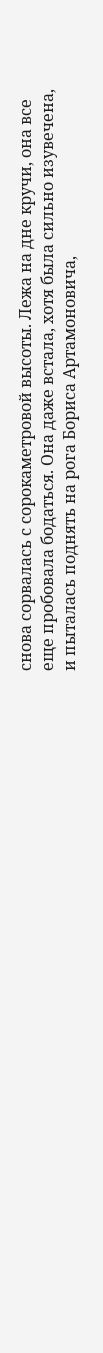снова сорвалась с сорокаметровой высоты. Лежа на дне кручи, она все еще пробовала бодаться. Она даже встала, хотя была сильно изувечена, и пыталась поднять на рога Бориса Артамоновича,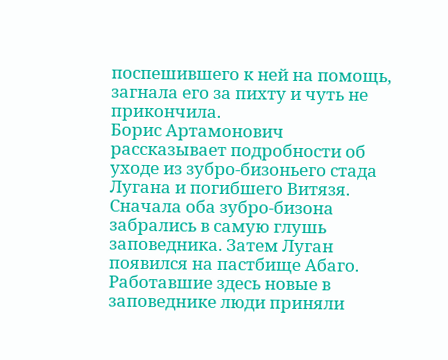поспешившего к ней на помощь, загнала его за пихту и чуть не прикончила.
Борис Артамонович рассказывает подробности об уходе из зубро-бизоньего стада Лугана и погибшего Витязя.
Сначала оба зубро-бизона забрались в самую глушь заповедника. Затем Луган появился на пастбище Абаго. Работавшие здесь новые в заповеднике люди приняли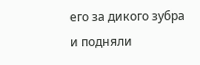его за дикого зубра и подняли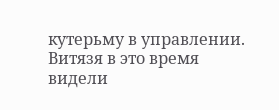кутерьму в управлении.
Витязя в это время видели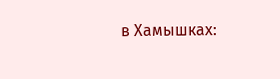в Хамышках: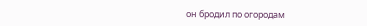он бродил по огородам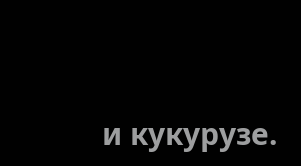и кукурузе.